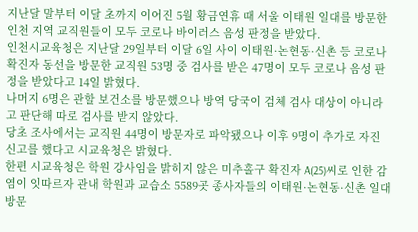지난달 말부터 이달 초까지 이어진 5월 황금연휴 때 서울 이태원 일대를 방문한 인천 지역 교직원들이 모두 코로나 바이러스 음성 판정을 받았다.
인천시교육청은 지난달 29일부터 이달 6일 사이 이태원·논현동·신촌 등 코로나 확진자 동선을 방문한 교직원 53명 중 검사를 받은 47명이 모두 코로나 음성 판정을 받았다고 14일 밝혔다.
나머지 6명은 관할 보건소를 방문했으나 방역 당국이 검체 검사 대상이 아니라고 판단해 따로 검사를 받지 않았다.
당초 조사에서는 교직원 44명이 방문자로 파악됐으나 이후 9명이 추가로 자진 신고를 했다고 시교육청은 밝혔다.
한편 시교육청은 학원 강사임을 밝히지 않은 미추홀구 확진자 A(25)씨로 인한 감염이 잇따르자 관내 학원과 교습소 5589곳 종사자들의 이태원·논현동·신촌 일대 방문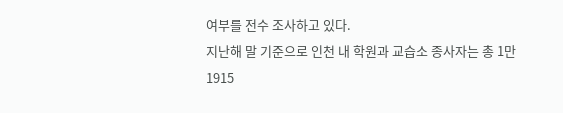여부를 전수 조사하고 있다.
지난해 말 기준으로 인천 내 학원과 교습소 종사자는 총 1만1915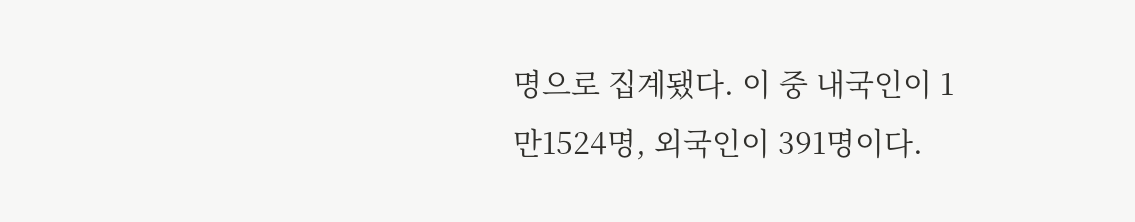명으로 집계됐다. 이 중 내국인이 1만1524명, 외국인이 391명이다.